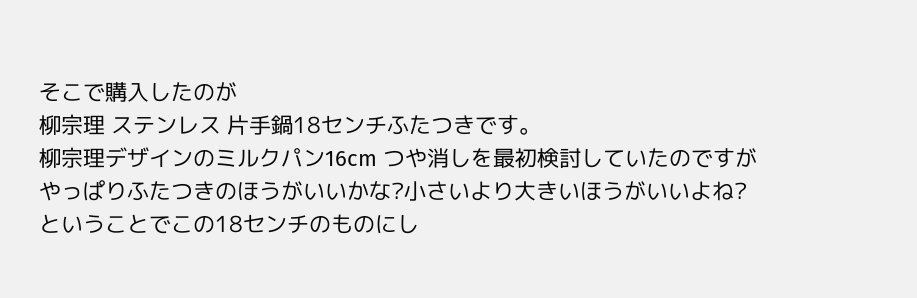そこで購入したのが
柳宗理 ステンレス 片手鍋18センチふたつきです。
柳宗理デザインのミルクパン16cm つや消しを最初検討していたのですがやっぱりふたつきのほうがいいかな?小さいより大きいほうがいいよね?ということでこの18センチのものにし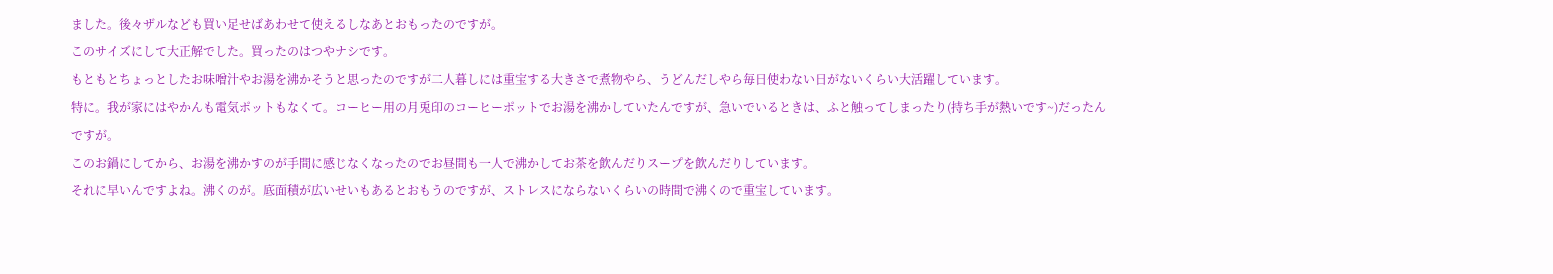ました。後々ザルなども買い足せばあわせて使えるしなあとおもったのですが。
このサイズにして大正解でした。買ったのはつやナシです。
もともとちょっとしたお味噌汁やお湯を沸かそうと思ったのですが二人暮しには重宝する大きさで煮物やら、うどんだしやら毎日使わない日がないくらい大活躍しています。
特に。我が家にはやかんも電気ポットもなくて。コーヒー用の月兎印のコーヒーポットでお湯を沸かしていたんですが、急いでいるときは、ふと触ってしまったり(持ち手が熱いです~)だったんですが。
このお鍋にしてから、お湯を沸かすのが手間に感じなくなったのでお昼間も一人で沸かしてお茶を飲んだりスープを飲んだりしています。
それに早いんですよね。沸くのが。底面積が広いせいもあるとおもうのですが、ストレスにならないくらいの時間で沸くので重宝しています。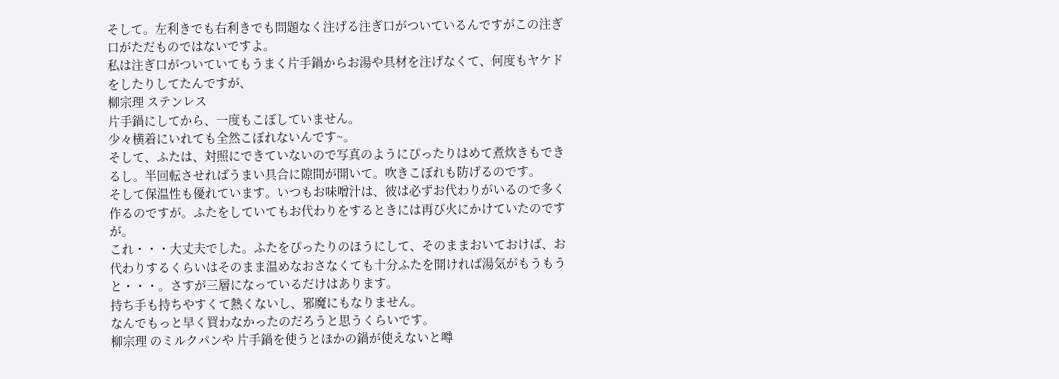そして。左利きでも右利きでも問題なく注げる注ぎ口がついているんですがこの注ぎ口がただものではないですよ。
私は注ぎ口がついていてもうまく片手鍋からお湯や具材を注げなくて、何度もヤケドをしたりしてたんですが、
柳宗理 ステンレス
片手鍋にしてから、一度もこぼしていません。
少々横着にいれても全然こぼれないんです~。
そして、ふたは、対照にできていないので写真のようにぴったりはめて煮炊きもできるし。半回転させればうまい具合に隙間が開いて。吹きこぼれも防げるのです。
そして保温性も優れています。いつもお味噌汁は、彼は必ずお代わりがいるので多く作るのですが。ふたをしていてもお代わりをするときには再び火にかけていたのですが。
これ・・・大丈夫でした。ふたをぴったりのほうにして、そのままおいておけば、お代わりするくらいはそのまま温めなおさなくても十分ふたを開ければ湯気がもうもうと・・・。さすが三層になっているだけはあります。
持ち手も持ちやすくて熱くないし、邪魔にもなりません。
なんでもっと早く買わなかったのだろうと思うくらいです。
柳宗理 のミルクパンや 片手鍋を使うとほかの鍋が使えないと噂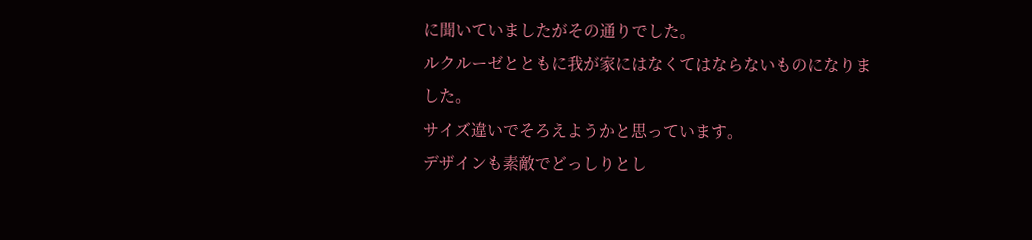に聞いていましたがその通りでした。
ルクルーゼとともに我が家にはなくてはならないものになりました。
サイズ違いでそろえようかと思っています。
デザインも素敵でどっしりとし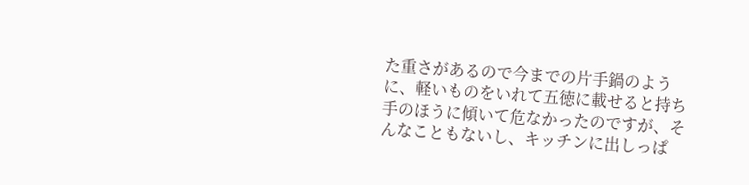た重さがあるので今までの片手鍋のように、軽いものをいれて五徳に載せると持ち手のほうに傾いて危なかったのですが、そんなこともないし、キッチンに出しっぱ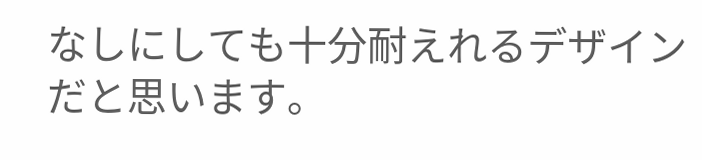なしにしても十分耐えれるデザインだと思います。